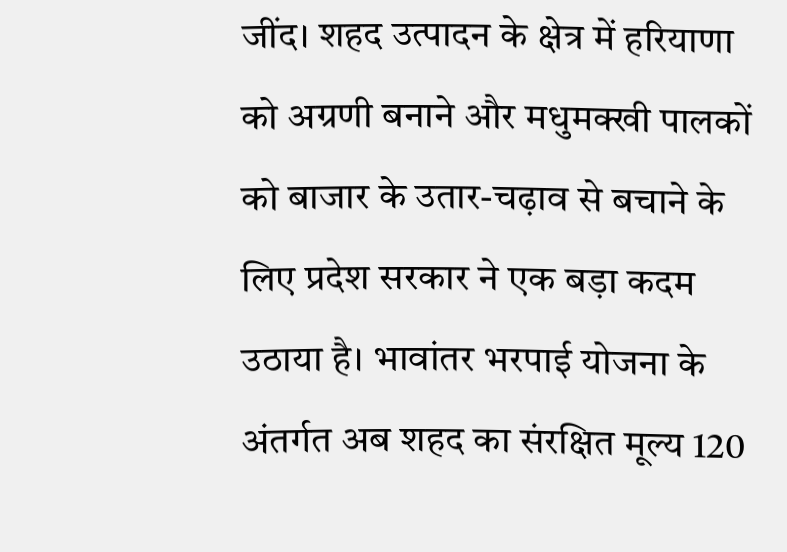जींद। शहद उत्पादन के क्षेत्र में हरियाणा को अग्रणी बनाने और मधुमक्खी पालकों को बाजार के उतार-चढ़ाव से बचाने के लिए प्रदेश सरकार ने एक बड़ा कदम उठाया है। भावांतर भरपाई योजना के अंतर्गत अब शहद का संरक्षित मूल्य 120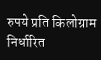रुपये प्रति किलोग्राम निर्धारित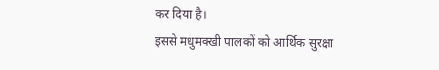कर दिया है।
इससे मधुमक्खी पालकों को आर्थिक सुरक्षा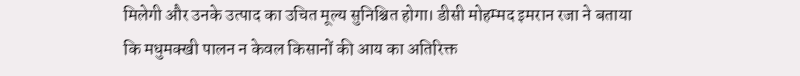मिलेगी और उनके उत्पाद का उचित मूल्य सुनिश्चित होगा। डीसी मोहम्मद इमरान रजा ने बताया कि मधुमक्खी पालन न केवल किसानों की आय का अतिरिक्त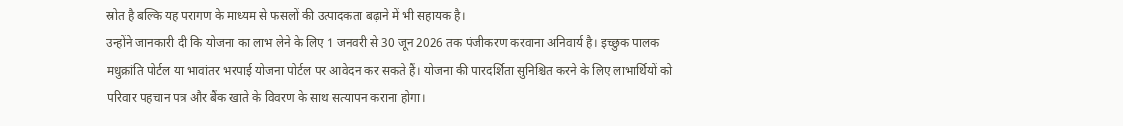स्रोत है बल्कि यह परागण के माध्यम से फसलों की उत्पादकता बढ़ाने में भी सहायक है।
उन्होंने जानकारी दी कि योजना का लाभ लेने के लिए 1 जनवरी से 30 जून 2026 तक पंजीकरण करवाना अनिवार्य है। इच्छुक पालक मधुक्रांति पोर्टल या भावांतर भरपाई योजना पोर्टल पर आवेदन कर सकते हैं। योजना की पारदर्शिता सुनिश्चित करने के लिए लाभार्थियों को परिवार पहचान पत्र और बैंक खाते के विवरण के साथ सत्यापन कराना होगा।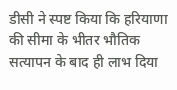डीसी ने स्पष्ट किया कि हरियाणा की सीमा के भीतर भौतिक सत्यापन के बाद ही लाभ दिया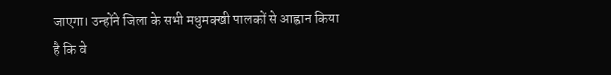जाएगा। उन्होंने जिला के सभी मधुमक्खी पालकों से आह्वान किया है कि वे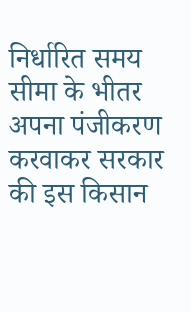निर्धारित समय सीमा के भीतर अपना पंजीकरण करवाकर सरकार की इस किसान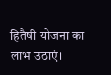हितैषी योजना का लाभ उठाएं।